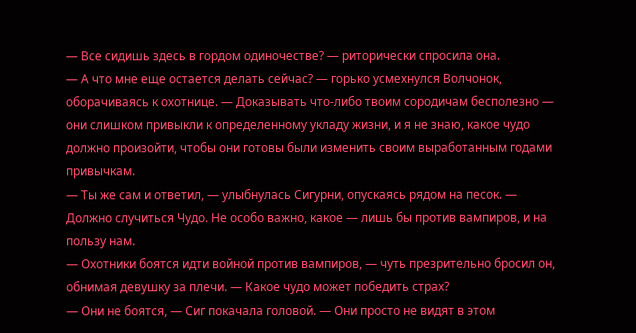— Все сидишь здесь в гордом одиночестве? — риторически спросила она.
— А что мне еще остается делать сейчас? — горько усмехнулся Волчонок, оборачиваясь к охотнице. — Доказывать что-либо твоим сородичам бесполезно — они слишком привыкли к определенному укладу жизни, и я не знаю, какое чудо должно произойти, чтобы они готовы были изменить своим выработанным годами привычкам.
— Ты же сам и ответил, — улыбнулась Сигурни, опускаясь рядом на песок. — Должно случиться Чудо. Не особо важно, какое — лишь бы против вампиров, и на пользу нам.
— Охотники боятся идти войной против вампиров, — чуть презрительно бросил он, обнимая девушку за плечи. — Какое чудо может победить страх?
— Они не боятся, — Сиг покачала головой. — Они просто не видят в этом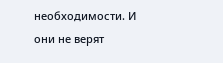необходимости. И они не верят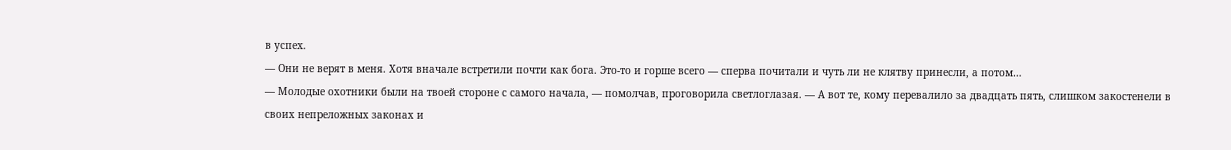в успех.
— Они не верят в меня. Хотя вначале встретили почти как бога. Это-то и горше всего — сперва почитали и чуть ли не клятву принесли, а потом…
— Молодые охотники были на твоей стороне с самого начала, — помолчав, проговорила светлоглазая. — А вот те, кому перевалило за двадцать пять, слишком закостенели в своих непреложных законах и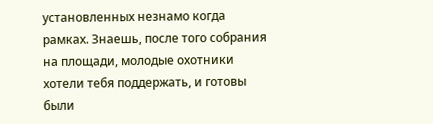установленных незнамо когда рамках. Знаешь, после того собрания на площади, молодые охотники хотели тебя поддержать, и готовы были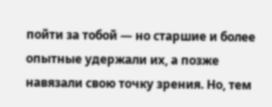пойти за тобой — но старшие и более опытные удержали их, а позже навязали свою точку зрения. Но, тем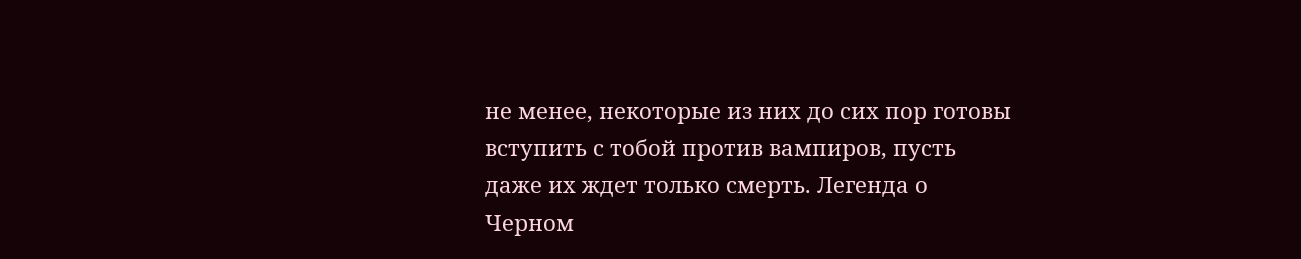не менее, некоторые из них до сих пор готовы вступить с тобой против вампиров, пусть даже их ждет только смерть. Легенда о Черном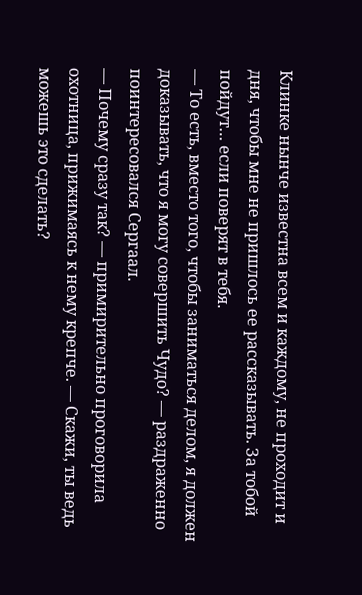Клинке нынче известна всем и каждому, не проходит и дня, чтобы мне не пришлось ее рассказывать. За тобой пойдут… если поверят в тебя.
— То есть, вместо того, чтобы заниматься делом, я должен доказывать, что я могу совершить Чудо? — раздраженно поинтересовался Сергаал.
— Почему сразу так? — примирительно проговорила охотница, прижимаясь к нему крепче. — Скажи, ты ведь можешь это сделать?